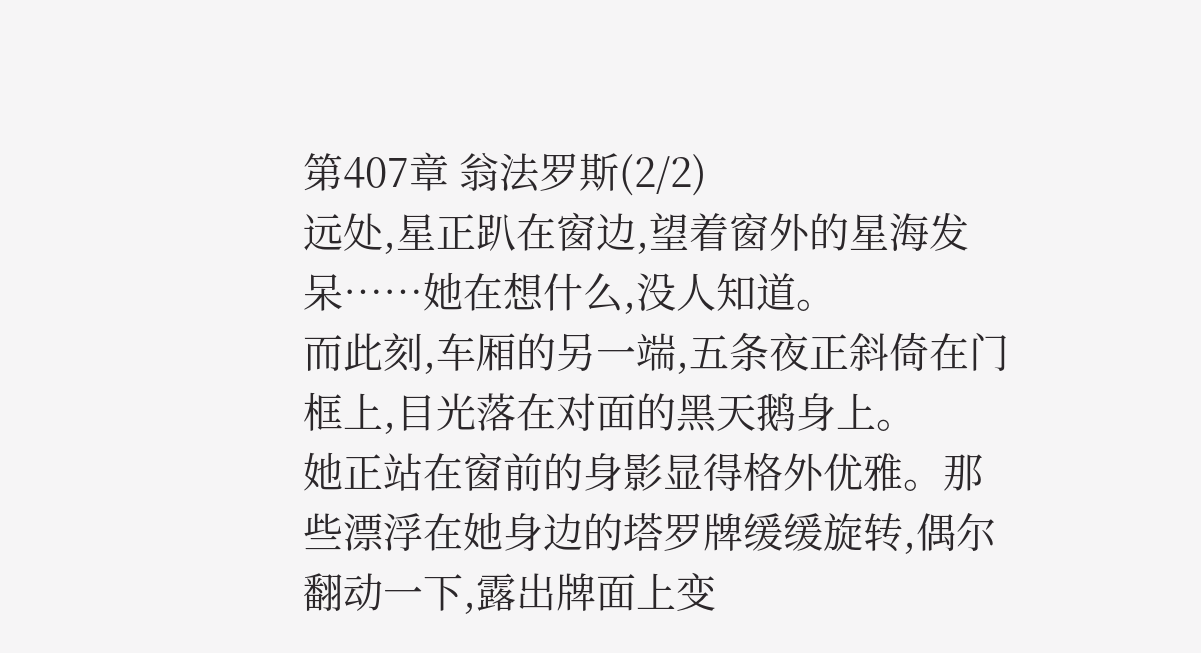第407章 翁法罗斯(2/2)
远处,星正趴在窗边,望着窗外的星海发呆……她在想什么,没人知道。
而此刻,车厢的另一端,五条夜正斜倚在门框上,目光落在对面的黑天鹅身上。
她正站在窗前的身影显得格外优雅。那些漂浮在她身边的塔罗牌缓缓旋转,偶尔翻动一下,露出牌面上变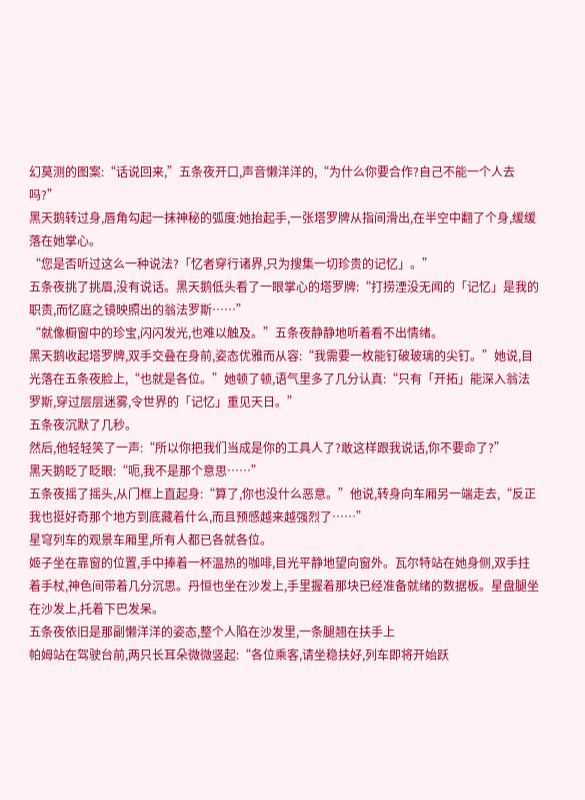幻莫测的图案:“话说回来,”五条夜开口,声音懒洋洋的,“为什么你要合作?自己不能一个人去吗?”
黑天鹅转过身,唇角勾起一抹神秘的弧度:她抬起手,一张塔罗牌从指间滑出,在半空中翻了个身,缓缓落在她掌心。
“您是否听过这么一种说法?「忆者穿行诸界,只为搜集一切珍贵的记忆」。”
五条夜挑了挑眉,没有说话。黑天鹅低头看了一眼掌心的塔罗牌:“打捞湮没无闻的「记忆」是我的职责,而忆庭之镜映照出的翁法罗斯……”
“就像橱窗中的珍宝,闪闪发光,也难以触及。”五条夜静静地听着看不出情绪。
黑天鹅收起塔罗牌,双手交叠在身前,姿态优雅而从容:“我需要一枚能钉破玻璃的尖钉。”她说,目光落在五条夜脸上,“也就是各位。”她顿了顿,语气里多了几分认真:“只有「开拓」能深入翁法罗斯,穿过层层迷雾,令世界的「记忆」重见天日。”
五条夜沉默了几秒。
然后,他轻轻笑了一声:“所以你把我们当成是你的工具人了?敢这样跟我说话,你不要命了?”
黑天鹅眨了眨眼:“呃,我不是那个意思……”
五条夜摇了摇头,从门框上直起身:“算了,你也没什么恶意。”他说,转身向车厢另一端走去,“反正我也挺好奇那个地方到底藏着什么,而且预感越来越强烈了……”
星穹列车的观景车厢里,所有人都已各就各位。
姬子坐在靠窗的位置,手中捧着一杯温热的咖啡,目光平静地望向窗外。瓦尔特站在她身侧,双手拄着手杖,神色间带着几分沉思。丹恒也坐在沙发上,手里握着那块已经准备就绪的数据板。星盘腿坐在沙发上,托着下巴发呆。
五条夜依旧是那副懒洋洋的姿态,整个人陷在沙发里,一条腿翘在扶手上
帕姆站在驾驶台前,两只长耳朵微微竖起:“各位乘客,请坐稳扶好,列车即将开始跃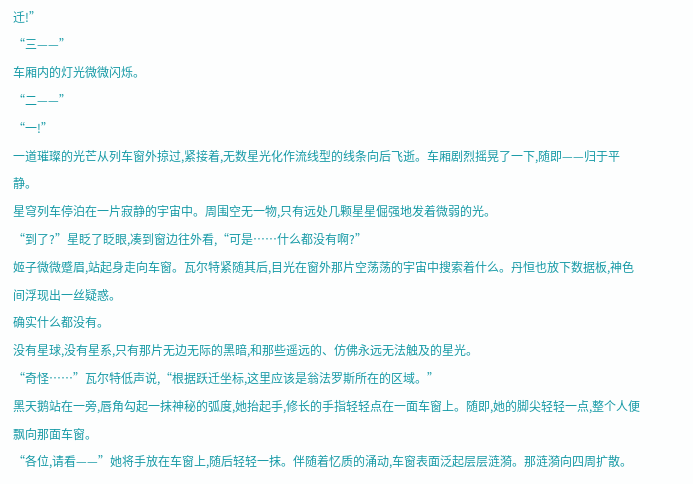迁!”
“三——”
车厢内的灯光微微闪烁。
“二——”
“一!”
一道璀璨的光芒从列车窗外掠过,紧接着,无数星光化作流线型的线条向后飞逝。车厢剧烈摇晃了一下,随即——归于平静。
星穹列车停泊在一片寂静的宇宙中。周围空无一物,只有远处几颗星星倔强地发着微弱的光。
“到了?”星眨了眨眼,凑到窗边往外看,“可是……什么都没有啊?”
姬子微微蹙眉,站起身走向车窗。瓦尔特紧随其后,目光在窗外那片空荡荡的宇宙中搜索着什么。丹恒也放下数据板,神色间浮现出一丝疑惑。
确实什么都没有。
没有星球,没有星系,只有那片无边无际的黑暗,和那些遥远的、仿佛永远无法触及的星光。
“奇怪……”瓦尔特低声说,“根据跃迁坐标,这里应该是翁法罗斯所在的区域。”
黑天鹅站在一旁,唇角勾起一抹神秘的弧度,她抬起手,修长的手指轻轻点在一面车窗上。随即,她的脚尖轻轻一点,整个人便飘向那面车窗。
“各位,请看——”她将手放在车窗上,随后轻轻一抹。伴随着忆质的涌动,车窗表面泛起层层涟漪。那涟漪向四周扩散。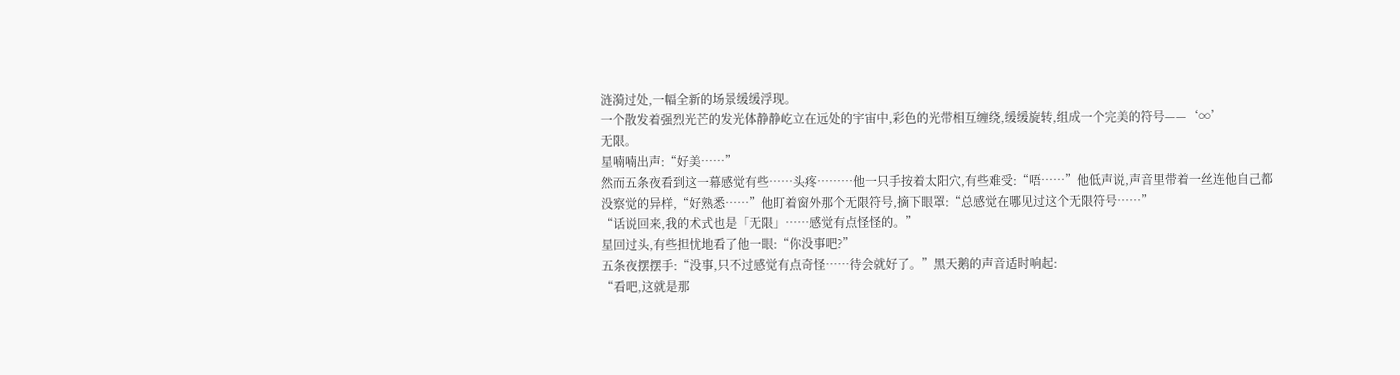涟漪过处,一幅全新的场景缓缓浮现。
一个散发着强烈光芒的发光体静静屹立在远处的宇宙中,彩色的光带相互缠绕,缓缓旋转,组成一个完美的符号——‘∞’
无限。
星喃喃出声:“好美……”
然而五条夜看到这一幕感觉有些……头疼………他一只手按着太阳穴,有些难受:“唔……”他低声说,声音里带着一丝连他自己都没察觉的异样,“好熟悉……”他盯着窗外那个无限符号,摘下眼罩:“总感觉在哪见过这个无限符号……”
“话说回来,我的术式也是「无限」……感觉有点怪怪的。”
星回过头,有些担忧地看了他一眼:“你没事吧?”
五条夜摆摆手:“没事,只不过感觉有点奇怪……待会就好了。”黑天鹅的声音适时响起:
“看吧,这就是那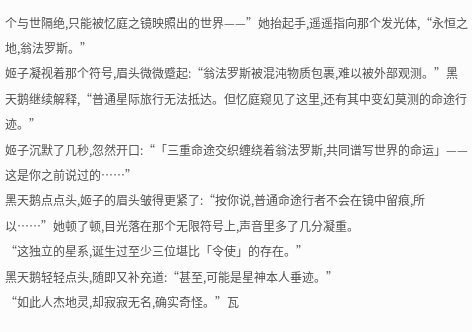个与世隔绝,只能被忆庭之镜映照出的世界——”她抬起手,遥遥指向那个发光体,“永恒之地,翁法罗斯。”
姬子凝视着那个符号,眉头微微蹙起:“翁法罗斯被混沌物质包裹,难以被外部观测。”黑天鹅继续解释,“普通星际旅行无法抵达。但忆庭窥见了这里,还有其中变幻莫测的命途行迹。”
姬子沉默了几秒,忽然开口:“「三重命途交织缠绕着翁法罗斯,共同谱写世界的命运」——这是你之前说过的……”
黑天鹅点点头,姬子的眉头皱得更紧了:“按你说,普通命途行者不会在镜中留痕,所以……”她顿了顿,目光落在那个无限符号上,声音里多了几分凝重。
“这独立的星系,诞生过至少三位堪比「令使」的存在。”
黑天鹅轻轻点头,随即又补充道:“甚至,可能是星神本人垂迹。”
“如此人杰地灵,却寂寂无名,确实奇怪。”瓦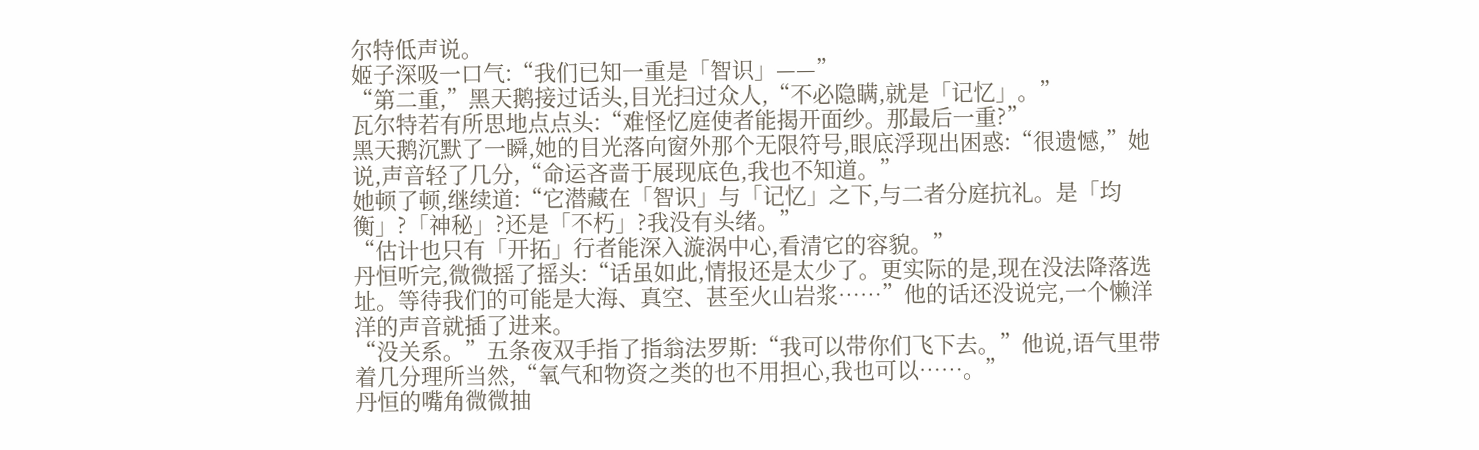尔特低声说。
姬子深吸一口气:“我们已知一重是「智识」——”
“第二重,”黑天鹅接过话头,目光扫过众人,“不必隐瞒,就是「记忆」。”
瓦尔特若有所思地点点头:“难怪忆庭使者能揭开面纱。那最后一重?”
黑天鹅沉默了一瞬,她的目光落向窗外那个无限符号,眼底浮现出困惑:“很遗憾,”她说,声音轻了几分,“命运吝啬于展现底色,我也不知道。”
她顿了顿,继续道:“它潜藏在「智识」与「记忆」之下,与二者分庭抗礼。是「均衡」?「神秘」?还是「不朽」?我没有头绪。”
“估计也只有「开拓」行者能深入漩涡中心,看清它的容貌。”
丹恒听完,微微摇了摇头:“话虽如此,情报还是太少了。更实际的是,现在没法降落选址。等待我们的可能是大海、真空、甚至火山岩浆……”他的话还没说完,一个懒洋洋的声音就插了进来。
“没关系。”五条夜双手指了指翁法罗斯:“我可以带你们飞下去。”他说,语气里带着几分理所当然,“氧气和物资之类的也不用担心,我也可以……。”
丹恒的嘴角微微抽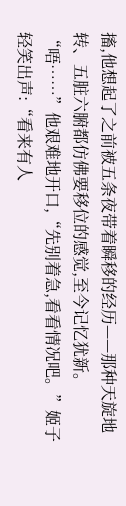搐,他想起了之前被五条夜带着瞬移的经历——那种天旋地转、五脏六腑都仿佛要移位的感觉,至今记忆犹新。
“唔……”他艰难地开口,“先别着急,看看情况吧。”姬子轻笑出声:“看来有人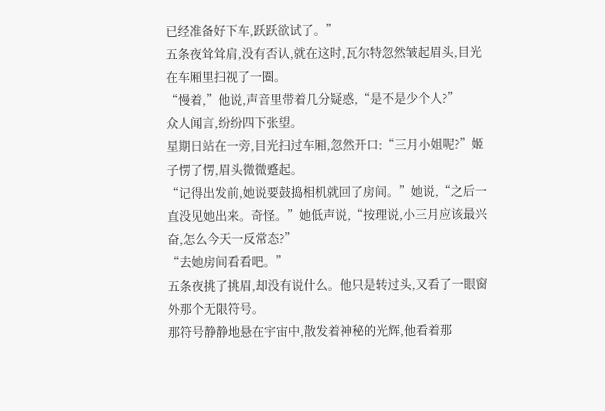已经准备好下车,跃跃欲试了。”
五条夜耸耸肩,没有否认,就在这时,瓦尔特忽然皱起眉头,目光在车厢里扫视了一圈。
“慢着,”他说,声音里带着几分疑惑,“是不是少个人?”
众人闻言,纷纷四下张望。
星期日站在一旁,目光扫过车厢,忽然开口:“三月小姐呢?”姬子愣了愣,眉头微微蹙起。
“记得出发前,她说要鼓捣相机就回了房间。”她说,“之后一直没见她出来。奇怪。”她低声说,“按理说,小三月应该最兴奋,怎么今天一反常态?”
“去她房间看看吧。”
五条夜挑了挑眉,却没有说什么。他只是转过头,又看了一眼窗外那个无限符号。
那符号静静地悬在宇宙中,散发着神秘的光辉,他看着那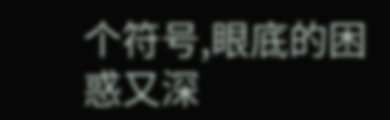个符号,眼底的困惑又深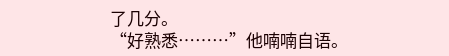了几分。
“好熟悉………”他喃喃自语。